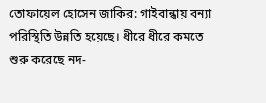তোফায়েল হোসেন জাকির: গাইবান্ধায় বন্যা পরিস্থিতি উন্নতি হয়েছে। ধীরে ধীরে কমতে শুরু করেছে নদ-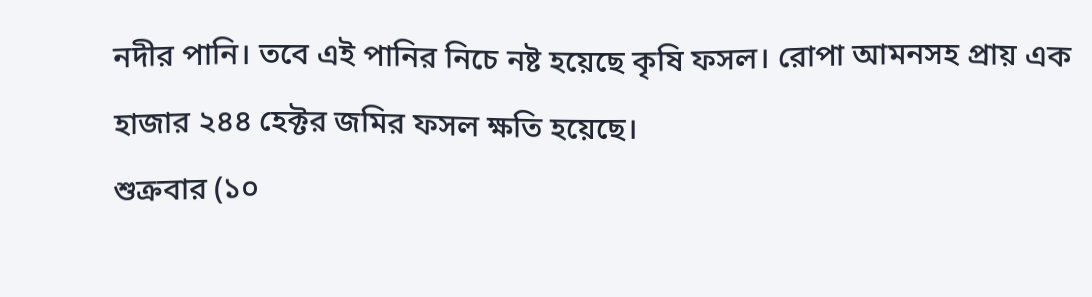নদীর পানি। তবে এই পানির নিচে নষ্ট হয়েছে কৃষি ফসল। রোপা আমনসহ প্রায় এক হাজার ২৪৪ হেক্টর জমির ফসল ক্ষতি হয়েছে।
শুক্রবার (১০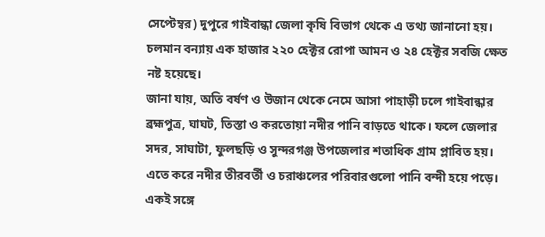সেপ্টেম্বর) দুপুরে গাইবান্ধা জেলা কৃষি বিভাগ থেকে এ তথ্য জানানো হয়। চলমান বন্যায় এক হাজার ২২০ হেক্টর রোপা আমন ও ২৪ হেক্টর সবজি ক্ষেত নষ্ট হয়েছে।
জানা যায়, অতি বর্ষণ ও উজান থেকে নেমে আসা পাহাড়ী ঢলে গাইবান্ধার ব্রহ্মপুত্র, ঘাঘট, তিস্তা ও করতোয়া নদীর পানি বাড়তে থাকে। ফলে জেলার সদর, সাঘাটা, ফুলছড়ি ও সুন্দরগঞ্জ উপজেলার শতাধিক গ্রাম প্লাবিত হয়। এতে করে নদীর তীরবর্তী ও চরাঞ্চলের পরিবারগুলো পানি বন্দী হয়ে পড়ে। একই সঙ্গে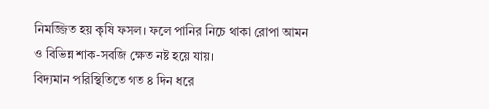নিমজ্জিত হয় কৃষি ফসল। ফলে পানির নিচে থাকা রোপা আমন ও বিভিন্ন শাক-সবজি ক্ষেত নষ্ট হয়ে যায়।
বিদ্যমান পরিস্থিতিতে গত ৪ দিন ধরে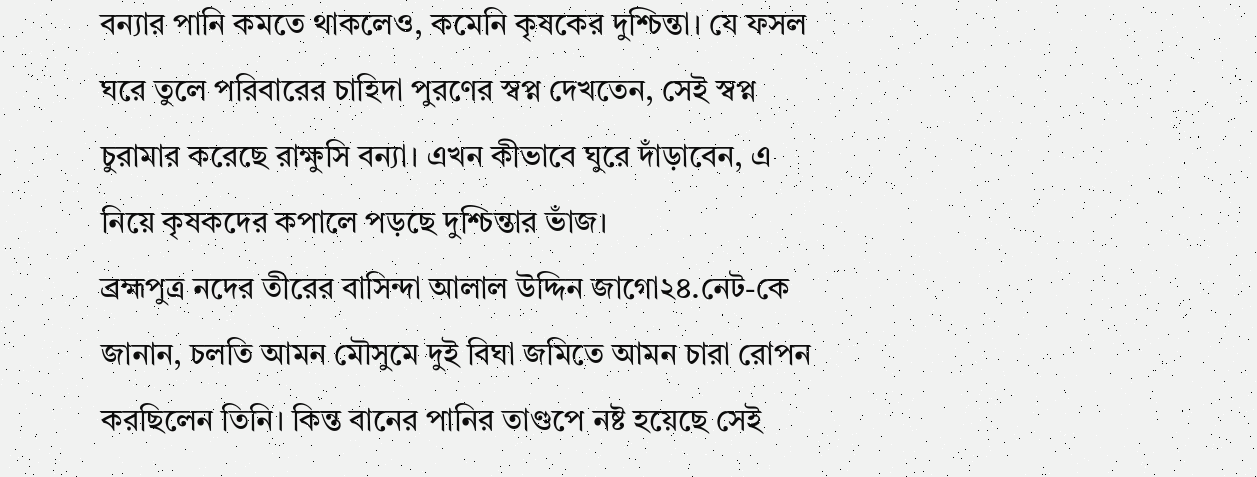বন্যার পানি কমতে থাকলেও, কমেনি কৃষকের দুশ্চিন্তা। যে ফসল ঘরে তুলে পরিবারের চাহিদা পুরণের স্বপ্ন দেখতেন, সেই স্বপ্ন চুরামার করেছে রাক্ষুসি বন্যা। এখন কীভাবে ঘুরে দাঁড়াবেন, এ নিয়ে কৃষকদের কপালে পড়ছে দুশ্চিন্তার ভাঁজ।
ব্রহ্মপুত্র নদের তীরের বাসিন্দা আলাল উদ্দিন জাগো২৪.নেট-কে জানান, চলতি আমন মৌসুমে দুই বিঘা জমিতে আমন চারা রোপন করছিলেন তিনি। কিন্ত বানের পানির তাণ্ডপে নষ্ট হয়েছে সেই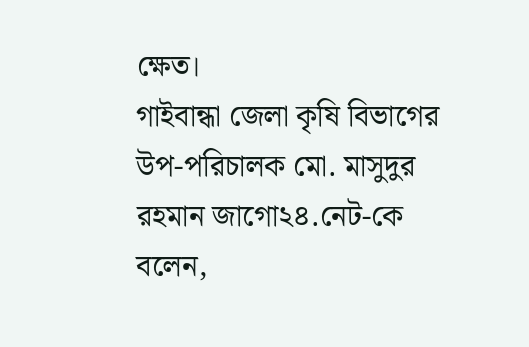ক্ষেত।
গাইবান্ধা জেলা কৃষি বিভাগের উপ-পরিচালক মো. মাসুদুর রহমান জাগো২৪.নেট-কে বলেন,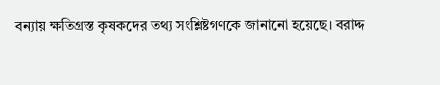বন্যায় ক্ষতিগ্রস্ত কৃষকদের তথ্য সংশ্লিষ্টগণকে জানানো হয়েছে। বরাদ্দ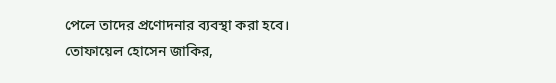পেলে তাদের প্রণোদনার ব্যবস্থা করা হবে।
তোফায়েল হোসেন জাকির,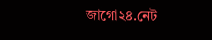জাগো২৪.নেট